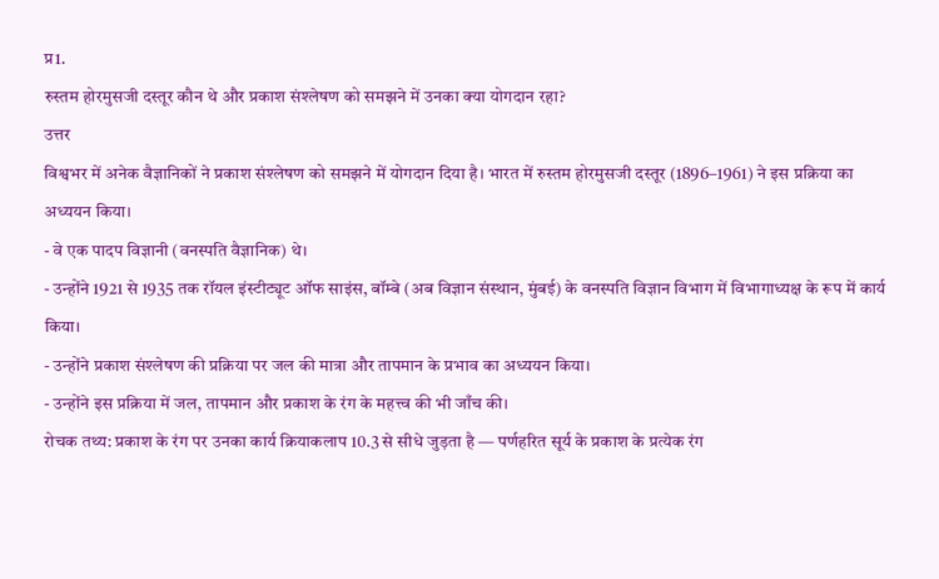प्र1.
रुस्तम होरमुसजी दस्तूर कौन थे और प्रकाश संश्लेषण को समझने में उनका क्या योगदान रहा?
उत्तर
विश्वभर में अनेक वैज्ञानिकों ने प्रकाश संश्लेषण को समझने में योगदान दिया है। भारत में रुस्तम होरमुसजी दस्तूर (1896–1961) ने इस प्रक्रिया का अध्ययन किया।
- वे एक पादप विज्ञानी (वनस्पति वैज्ञानिक) थे।
- उन्होंने 1921 से 1935 तक रॉयल इंस्टीट्यूट ऑफ साइंस, बॉम्बे (अब विज्ञान संस्थान, मुंबई) के वनस्पति विज्ञान विभाग में विभागाध्यक्ष के रूप में कार्य किया।
- उन्होंने प्रकाश संश्लेषण की प्रक्रिया पर जल की मात्रा और तापमान के प्रभाव का अध्ययन किया।
- उन्होंने इस प्रक्रिया में जल, तापमान और प्रकाश के रंग के महत्त्व की भी जाँच की।
रोचक तथ्य: प्रकाश के रंग पर उनका कार्य क्रियाकलाप 10.3 से सीधे जुड़ता है — पर्णहरित सूर्य के प्रकाश के प्रत्येक रंग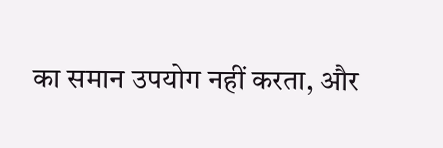का समान उपयोग नहीं करता, और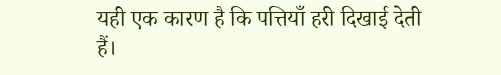यही एक कारण है कि पत्तियाँ हरी दिखाई देती हैं।